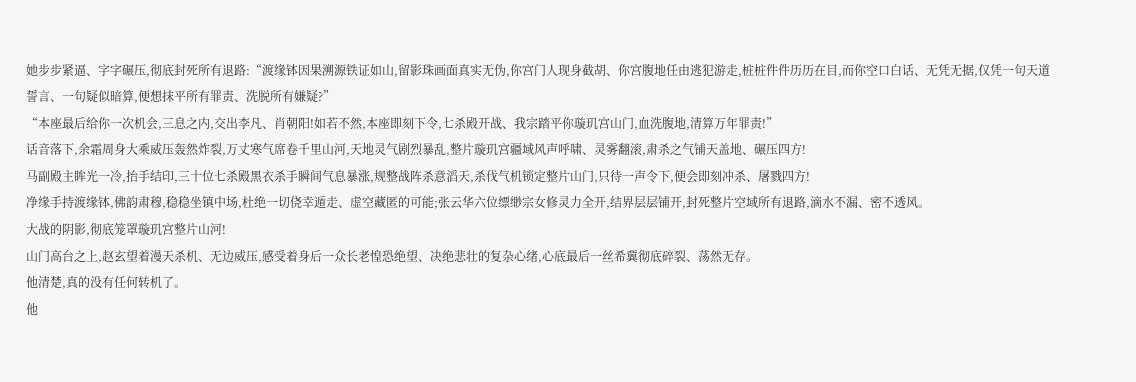她步步紧逼、字字碾压,彻底封死所有退路:“渡缘钵因果溯源铁证如山,留影珠画面真实无伪,你宫门人现身截胡、你宫腹地任由逃犯游走,桩桩件件历历在目,而你空口白话、无凭无据,仅凭一句天道誓言、一句疑似暗算,便想抹平所有罪责、洗脱所有嫌疑?”
“本座最后给你一次机会,三息之内,交出李凡、肖朝阳!如若不然,本座即刻下令,七杀殿开战、我宗踏平你璇玑宫山门,血洗腹地,清算万年罪责!”
话音落下,余霜周身大乘威压轰然炸裂,万丈寒气席卷千里山河,天地灵气剧烈暴乱,整片璇玑宫疆域风声呼啸、灵雾翻滚,肃杀之气铺天盖地、碾压四方!
马副殿主眸光一冷,抬手结印,三十位七杀殿黑衣杀手瞬间气息暴涨,规整战阵杀意滔天,杀伐气机锁定整片山门,只待一声令下,便会即刻冲杀、屠戮四方!
净缘手持渡缘钵,佛韵肃穆,稳稳坐镇中场,杜绝一切侥幸遁走、虚空藏匿的可能;张云华六位缥缈宗女修灵力全开,结界层层铺开,封死整片空域所有退路,滴水不漏、密不透风。
大战的阴影,彻底笼罩璇玑宫整片山河!
山门高台之上,赵玄望着漫天杀机、无边威压,感受着身后一众长老惶恐绝望、决绝悲壮的复杂心绪,心底最后一丝希冀彻底碎裂、荡然无存。
他清楚,真的没有任何转机了。
他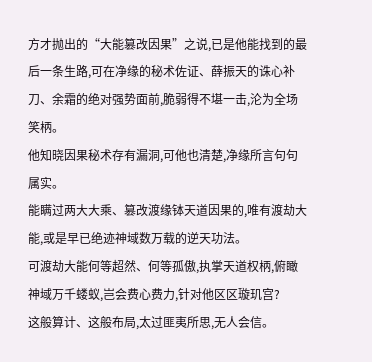方才抛出的“大能篡改因果”之说,已是他能找到的最后一条生路,可在净缘的秘术佐证、薛振天的诛心补刀、余霜的绝对强势面前,脆弱得不堪一击,沦为全场笑柄。
他知晓因果秘术存有漏洞,可他也清楚,净缘所言句句属实。
能瞒过两大大乘、篡改渡缘钵天道因果的,唯有渡劫大能,或是早已绝迹神域数万载的逆天功法。
可渡劫大能何等超然、何等孤傲,执掌天道权柄,俯瞰神域万千蝼蚁,岂会费心费力,针对他区区璇玑宫?
这般算计、这般布局,太过匪夷所思,无人会信。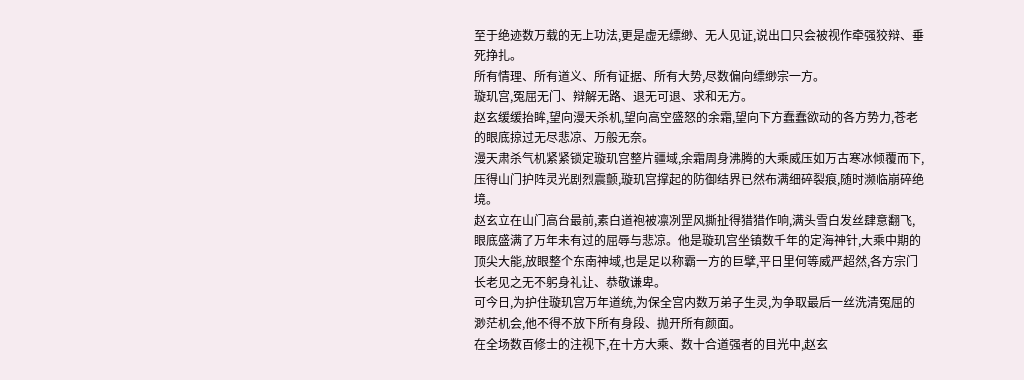至于绝迹数万载的无上功法,更是虚无缥缈、无人见证,说出口只会被视作牵强狡辩、垂死挣扎。
所有情理、所有道义、所有证据、所有大势,尽数偏向缥缈宗一方。
璇玑宫,冤屈无门、辩解无路、退无可退、求和无方。
赵玄缓缓抬眸,望向漫天杀机,望向高空盛怒的余霜,望向下方蠢蠢欲动的各方势力,苍老的眼底掠过无尽悲凉、万般无奈。
漫天肃杀气机紧紧锁定璇玑宫整片疆域,余霜周身沸腾的大乘威压如万古寒冰倾覆而下,压得山门护阵灵光剧烈震颤,璇玑宫撑起的防御结界已然布满细碎裂痕,随时濒临崩碎绝境。
赵玄立在山门高台最前,素白道袍被凛冽罡风撕扯得猎猎作响,满头雪白发丝肆意翻飞,眼底盛满了万年未有过的屈辱与悲凉。他是璇玑宫坐镇数千年的定海神针,大乘中期的顶尖大能,放眼整个东南神域,也是足以称霸一方的巨擘,平日里何等威严超然,各方宗门长老见之无不躬身礼让、恭敬谦卑。
可今日,为护住璇玑宫万年道统,为保全宫内数万弟子生灵,为争取最后一丝洗清冤屈的渺茫机会,他不得不放下所有身段、抛开所有颜面。
在全场数百修士的注视下,在十方大乘、数十合道强者的目光中,赵玄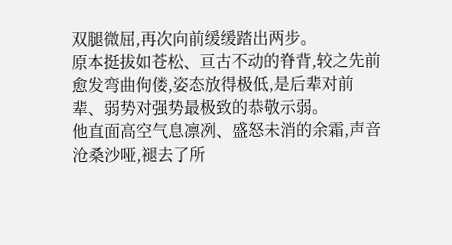双腿微屈,再次向前缓缓踏出两步。
原本挺拔如苍松、亘古不动的脊背,较之先前愈发弯曲佝偻,姿态放得极低,是后辈对前辈、弱势对强势最极致的恭敬示弱。
他直面高空气息凛冽、盛怒未消的余霜,声音沧桑沙哑,褪去了所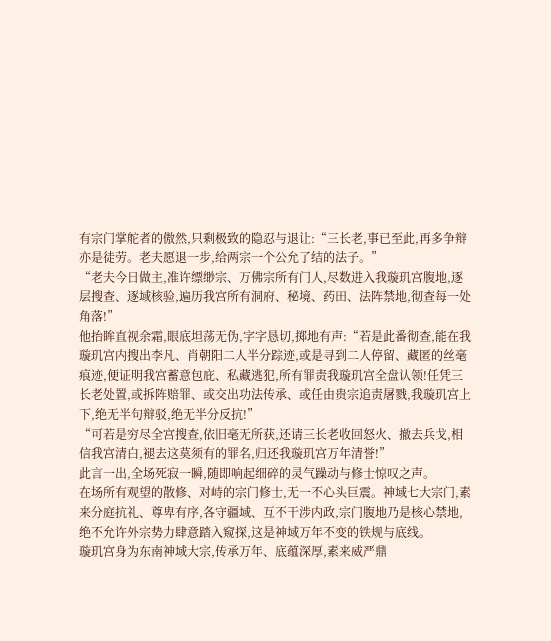有宗门掌舵者的傲然,只剩极致的隐忍与退让:“三长老,事已至此,再多争辩亦是徒劳。老夫愿退一步,给两宗一个公允了结的法子。”
“老夫今日做主,准许缥缈宗、万佛宗所有门人,尽数进入我璇玑宫腹地,逐层搜查、逐域核验,遍历我宫所有洞府、秘境、药田、法阵禁地,彻查每一处角落!”
他抬眸直视余霜,眼底坦荡无伪,字字恳切,掷地有声:“若是此番彻查,能在我璇玑宫内搜出李凡、肖朝阳二人半分踪迹,或是寻到二人停留、藏匿的丝毫痕迹,便证明我宫蓄意包庇、私藏逃犯,所有罪责我璇玑宫全盘认领!任凭三长老处置,或拆阵赔罪、或交出功法传承、或任由贵宗追责屠戮,我璇玑宫上下,绝无半句辩驳,绝无半分反抗!”
“可若是穷尽全宫搜查,依旧毫无所获,还请三长老收回怒火、撤去兵戈,相信我宫清白,褪去这莫须有的罪名,归还我璇玑宫万年清誉!”
此言一出,全场死寂一瞬,随即响起细碎的灵气躁动与修士惊叹之声。
在场所有观望的散修、对峙的宗门修士,无一不心头巨震。神域七大宗门,素来分庭抗礼、尊卑有序,各守疆域、互不干涉内政,宗门腹地乃是核心禁地,绝不允许外宗势力肆意踏入窥探,这是神域万年不变的铁规与底线。
璇玑宫身为东南神域大宗,传承万年、底蕴深厚,素来威严鼎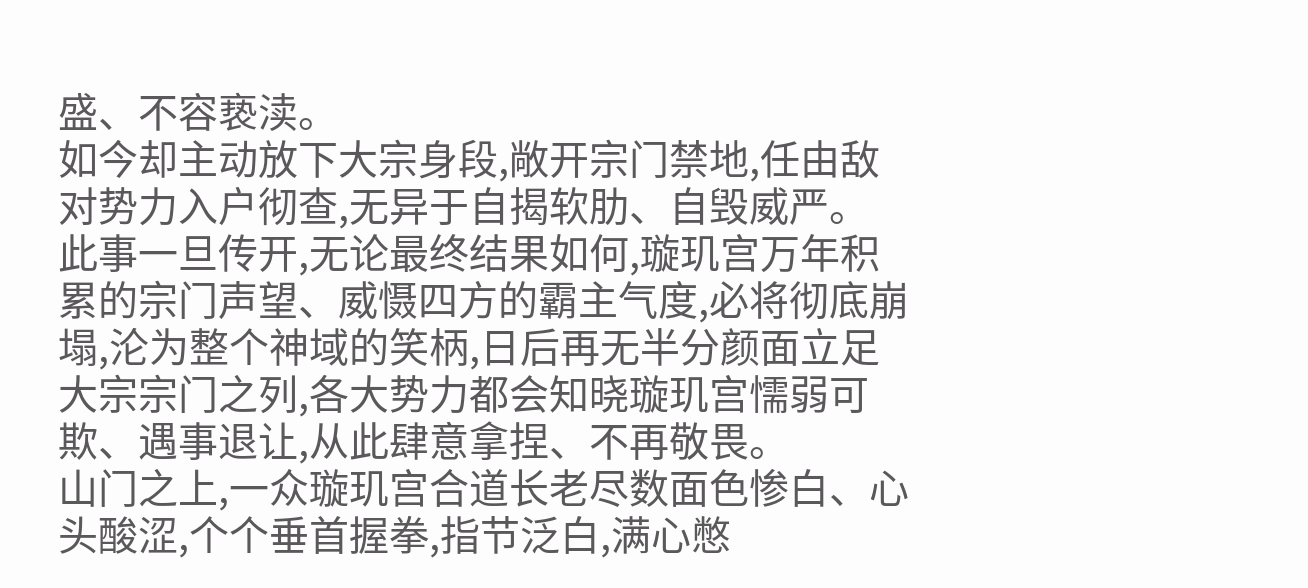盛、不容亵渎。
如今却主动放下大宗身段,敞开宗门禁地,任由敌对势力入户彻查,无异于自揭软肋、自毁威严。
此事一旦传开,无论最终结果如何,璇玑宫万年积累的宗门声望、威慑四方的霸主气度,必将彻底崩塌,沦为整个神域的笑柄,日后再无半分颜面立足大宗宗门之列,各大势力都会知晓璇玑宫懦弱可欺、遇事退让,从此肆意拿捏、不再敬畏。
山门之上,一众璇玑宫合道长老尽数面色惨白、心头酸涩,个个垂首握拳,指节泛白,满心憋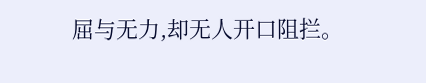屈与无力,却无人开口阻拦。